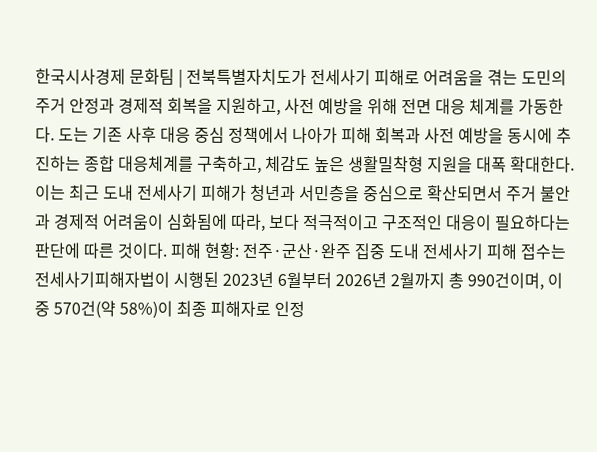한국시사경제 문화팀 | 전북특별자치도가 전세사기 피해로 어려움을 겪는 도민의 주거 안정과 경제적 회복을 지원하고, 사전 예방을 위해 전면 대응 체계를 가동한다. 도는 기존 사후 대응 중심 정책에서 나아가 피해 회복과 사전 예방을 동시에 추진하는 종합 대응체계를 구축하고, 체감도 높은 생활밀착형 지원을 대폭 확대한다. 이는 최근 도내 전세사기 피해가 청년과 서민층을 중심으로 확산되면서 주거 불안과 경제적 어려움이 심화됨에 따라, 보다 적극적이고 구조적인 대응이 필요하다는 판단에 따른 것이다. 피해 현황: 전주·군산·완주 집중 도내 전세사기 피해 접수는 전세사기피해자법이 시행된 2023년 6월부터 2026년 2월까지 총 990건이며, 이 중 570건(약 58%)이 최종 피해자로 인정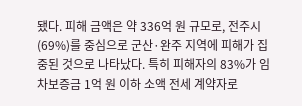됐다. 피해 금액은 약 336억 원 규모로, 전주시(69%)를 중심으로 군산·완주 지역에 피해가 집중된 것으로 나타났다. 특히 피해자의 83%가 임차보증금 1억 원 이하 소액 전세 계약자로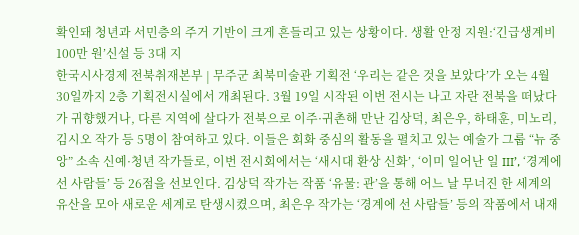확인돼 청년과 서민층의 주거 기반이 크게 흔들리고 있는 상황이다. 생활 안정 지원:‘긴급생계비 100만 원’신설 등 3대 지
한국시사경제 전북취재본부 | 무주군 최북미술관 기획전 ‘우리는 같은 것을 보았다’가 오는 4월 30일까지 2층 기획전시실에서 개최된다. 3월 19일 시작된 이번 전시는 나고 자란 전북을 떠났다가 귀향했거나, 다른 지역에 살다가 전북으로 이주·귀촌해 만난 김상덕, 최은우, 하태훈, 미노리, 김시오 작가 등 5명이 참여하고 있다. 이들은 회화 중심의 활동을 펼치고 있는 예술가 그룹 “뉴 중앙” 소속 신예·청년 작가들로, 이번 전시회에서는 ‘새시대 환상 신화’, ‘이미 일어난 일 III’, ‘경계에 선 사람들’ 등 26점을 선보인다. 김상덕 작가는 작품 ‘유물: 관’을 통해 어느 날 무너진 한 세계의 유산을 모아 새로운 세계로 탄생시켰으며, 최은우 작가는 ‘경계에 선 사람들’ 등의 작품에서 내재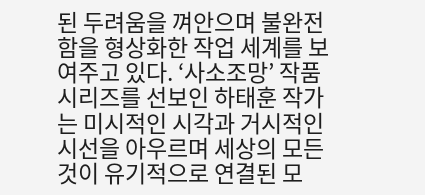된 두려움을 껴안으며 불완전함을 형상화한 작업 세계를 보여주고 있다. ‘사소조망’ 작품 시리즈를 선보인 하태훈 작가는 미시적인 시각과 거시적인 시선을 아우르며 세상의 모든 것이 유기적으로 연결된 모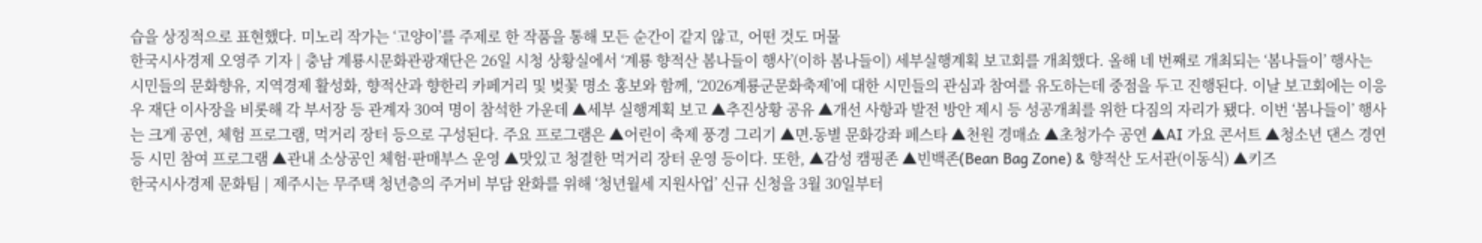습을 상징적으로 표현했다. 미노리 작가는 ‘고양이’를 주제로 한 작품을 통해 모든 순간이 같지 않고, 어떤 것도 머물
한국시사경제 오영주 기자 | 충남 계룡시문화관광재단은 26일 시청 상황실에서 ‘계룡 향적산 봄나들이 행사’(이하 봄나들이) 세부실행계획 보고회를 개최했다. 올해 네 번째로 개최되는 ‘봄나들이’ 행사는 시민들의 문화향유, 지역경제 활성화, 향적산과 향한리 카페거리 및 벚꽃 명소 홍보와 함께, ‘2026계룡군문화축제’에 대한 시민들의 관심과 참여를 유도하는데 중점을 두고 진행된다. 이날 보고회에는 이응우 재단 이사장을 비롯해 각 부서장 등 관계자 30여 명이 참석한 가운데 ▲세부 실행계획 보고 ▲추진상황 공유 ▲개선 사항과 발전 방안 제시 등 성공개최를 위한 다짐의 자리가 됐다. 이번 ‘봄나들이’ 행사는 크게 공연, 체험 프로그램, 먹거리 장터 등으로 구성된다. 주요 프로그램은 ▲어린이 축제 풍경 그리기 ▲면․동별 문화강좌 페스타 ▲천원 경매쇼 ▲초청가수 공연 ▲AI 가요 콘서트 ▲청소년 댄스 경연 등 시민 참여 프로그램 ▲관내 소상공인 체험·판매부스 운영 ▲맛있고 청결한 먹거리 장터 운영 등이다. 또한, ▲감성 캠핑존 ▲빈백존(Bean Bag Zone) & 향적산 도서관(이동식) ▲키즈
한국시사경제 문화팀 | 제주시는 무주택 청년층의 주거비 부담 완화를 위해 ‘청년월세 지원사업’ 신규 신청을 3월 30일부터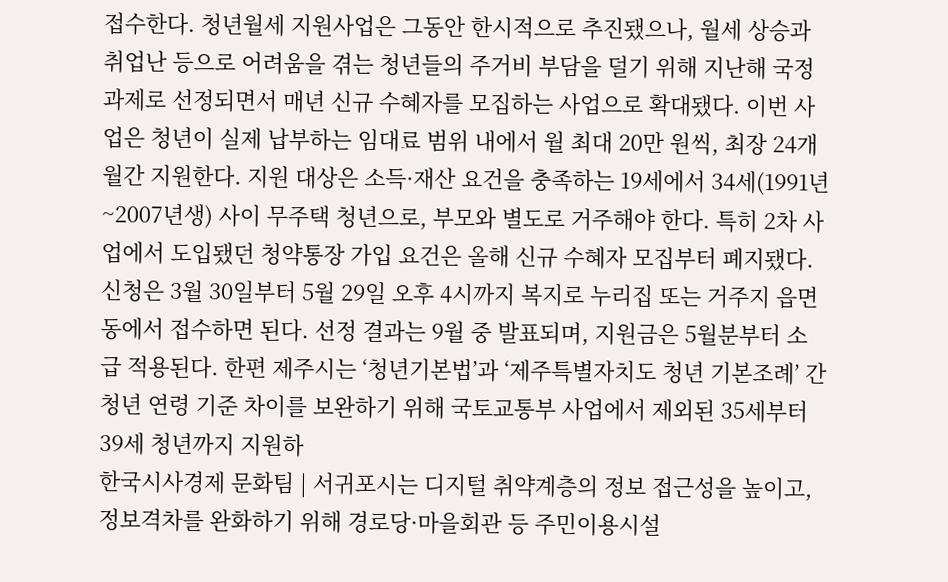접수한다. 청년월세 지원사업은 그동안 한시적으로 추진됐으나, 월세 상승과 취업난 등으로 어려움을 겪는 청년들의 주거비 부담을 덜기 위해 지난해 국정과제로 선정되면서 매년 신규 수혜자를 모집하는 사업으로 확대됐다. 이번 사업은 청년이 실제 납부하는 임대료 범위 내에서 월 최대 20만 원씩, 최장 24개월간 지원한다. 지원 대상은 소득·재산 요건을 충족하는 19세에서 34세(1991년 ~2007년생) 사이 무주택 청년으로, 부모와 별도로 거주해야 한다. 특히 2차 사업에서 도입됐던 청약통장 가입 요건은 올해 신규 수혜자 모집부터 폐지됐다. 신청은 3월 30일부터 5월 29일 오후 4시까지 복지로 누리집 또는 거주지 읍면동에서 접수하면 된다. 선정 결과는 9월 중 발표되며, 지원금은 5월분부터 소급 적용된다. 한편 제주시는 ‘청년기본법’과 ‘제주특별자치도 청년 기본조례’ 간 청년 연령 기준 차이를 보완하기 위해 국토교통부 사업에서 제외된 35세부터 39세 청년까지 지원하
한국시사경제 문화팀 | 서귀포시는 디지털 취약계층의 정보 접근성을 높이고, 정보격차를 완화하기 위해 경로당·마을회관 등 주민이용시설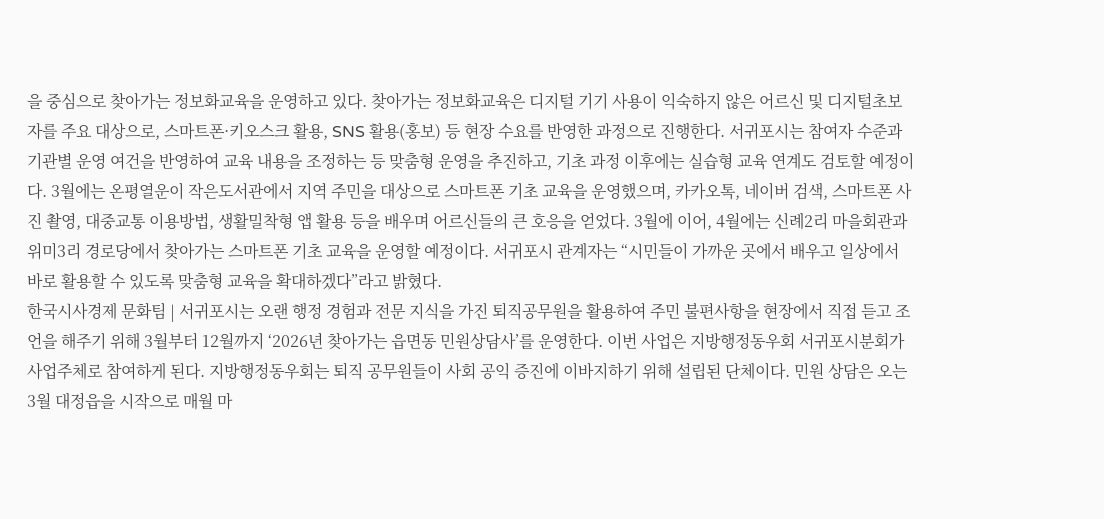을 중심으로 찾아가는 정보화교육을 운영하고 있다. 찾아가는 정보화교육은 디지털 기기 사용이 익숙하지 않은 어르신 및 디지털초보자를 주요 대상으로, 스마트폰·키오스크 활용, SNS 활용(홍보) 등 현장 수요를 반영한 과정으로 진행한다. 서귀포시는 참여자 수준과 기관별 운영 여건을 반영하여 교육 내용을 조정하는 등 맞춤형 운영을 추진하고, 기초 과정 이후에는 실습형 교육 연계도 검토할 예정이다. 3월에는 온평열운이 작은도서관에서 지역 주민을 대상으로 스마트폰 기초 교육을 운영했으며, 카카오톡, 네이버 검색, 스마트폰 사진 촬영, 대중교통 이용방법, 생활밀착형 앱 활용 등을 배우며 어르신들의 큰 호응을 얻었다. 3월에 이어, 4월에는 신례2리 마을회관과 위미3리 경로당에서 찾아가는 스마트폰 기초 교육을 운영할 예정이다. 서귀포시 관계자는 “시민들이 가까운 곳에서 배우고 일상에서 바로 활용할 수 있도록 맞춤형 교육을 확대하겠다”라고 밝혔다.
한국시사경제 문화팀 | 서귀포시는 오랜 행정 경험과 전문 지식을 가진 퇴직공무원을 활용하여 주민 불편사항을 현장에서 직접 듣고 조언을 해주기 위해 3월부터 12월까지 ‘2026년 찾아가는 읍면동 민원상담사’를 운영한다. 이번 사업은 지방행정동우회 서귀포시분회가 사업주체로 참여하게 된다. 지방행정동우회는 퇴직 공무원들이 사회 공익 증진에 이바지하기 위해 설립된 단체이다. 민원 상담은 오는 3월 대정읍을 시작으로 매월 마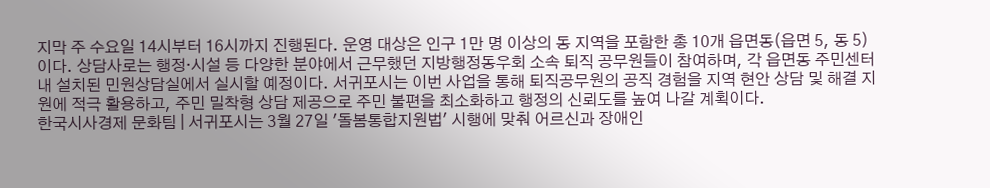지막 주 수요일 14시부터 16시까지 진행된다. 운영 대상은 인구 1만 명 이상의 동 지역을 포함한 총 10개 읍면동(읍면 5, 동 5)이다. 상담사로는 행정·시설 등 다양한 분야에서 근무했던 지방행정동우회 소속 퇴직 공무원들이 참여하며, 각 읍면동 주민센터 내 설치된 민원상담실에서 실시할 예정이다. 서귀포시는 이번 사업을 통해 퇴직공무원의 공직 경험을 지역 현안 상담 및 해결 지원에 적극 활용하고, 주민 밀착형 상담 제공으로 주민 불편을 최소화하고 행정의 신뢰도를 높여 나갈 계획이다.
한국시사경제 문화팀 | 서귀포시는 3월 27일 '돌봄통합지원법' 시행에 맞춰 어르신과 장애인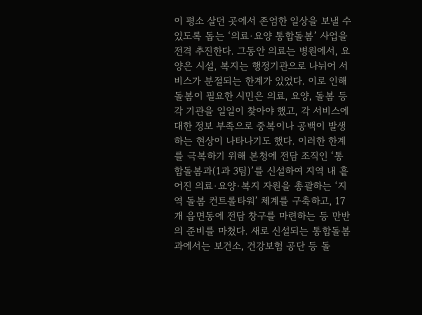이 평소 살던 곳에서 존엄한 일상을 보낼 수 있도록 돕는 ‘의료·요양 통합돌봄’ 사업을 전격 추진한다. 그동안 의료는 병원에서, 요양은 시설, 복지는 행정기관으로 나뉘어 서비스가 분절되는 한계가 있었다. 이로 인해 돌봄이 필요한 시민은 의료, 요양, 돌봄 등 각 기관을 일일이 찾아야 했고, 각 서비스에 대한 정보 부족으로 중복이나 공백이 발생하는 현상이 나타나기도 했다. 이러한 한계를 극복하기 위해 본청에 전담 조직인 ‘통합돌봄과(1과 3팀)’를 신설하여 지역 내 흩어진 의료·요양·복지 자원을 총괄하는 ‘지역 돌봄 컨트롤타워’ 체계를 구축하고, 17개 읍면동에 전담 창구를 마련하는 등 만반의 준비를 마쳤다. 새로 신설되는 통합돌봄과에서는 보건소, 건강보험 공단 등 돌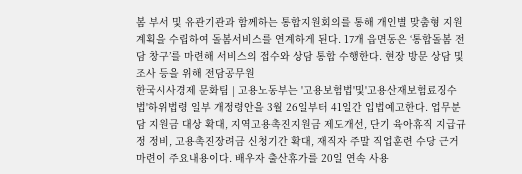봄 부서 및 유관기관과 함께하는 통합지원회의를 통해 개인별 맞춤형 지원계획을 수립하여 돌봄서비스를 연계하게 된다. 17개 읍면동은 ‘통합돌봄 전담 창구’를 마련해 서비스의 접수와 상담 통합 수행한다. 현장 방문 상담 및 조사 등을 위해 전담공무원
한국시사경제 문화팀 | 고용노동부는 '고용보험법'및'고용산재보험료징수법'하위법령 일부 개정령안을 3월 26일부터 41일간 입법예고한다. 업무분담 지원금 대상 확대, 지역고용촉진지원금 제도개선, 단기 육아휴직 지급규정 정비, 고용촉진장려금 신청기간 확대, 재직자 주말 직업훈련 수당 근거 마련이 주요내용이다. 배우자 출산휴가를 20일 연속 사용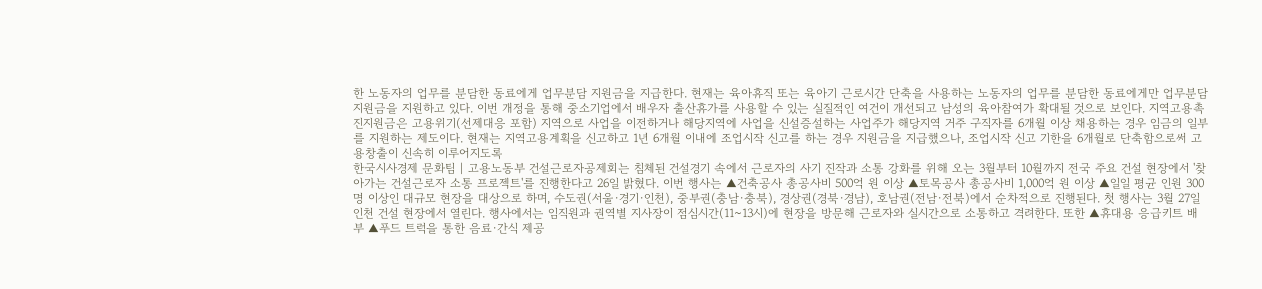한 노동자의 업무를 분담한 동료에게 업무분담 지원금을 지급한다. 현재는 육아휴직 또는 육아기 근로시간 단축을 사용하는 노동자의 업무를 분담한 동료에게만 업무분담 지원금을 지원하고 있다. 이번 개정을 통해 중소기업에서 배우자 출산휴가를 사용할 수 있는 실질적인 여건이 개선되고 남성의 육아참여가 확대될 것으로 보인다. 지역고용촉진지원금은 고용위기(선제대응 포함) 지역으로 사업을 이전하거나 해당지역에 사업을 신설증설하는 사업주가 해당지역 거주 구직자를 6개월 이상 채용하는 경우 임금의 일부를 지원하는 제도이다. 현재는 지역고용계획을 신고하고 1년 6개월 이내에 조업시작 신고를 하는 경우 지원금을 지급했으나, 조업시작 신고 기한을 6개월로 단축함으로써 고용창출이 신속히 이루어지도록
한국시사경제 문화팀 | 고용노동부 건설근로자공제회는 침체된 건설경기 속에서 근로자의 사기 진작과 소통 강화를 위해 오는 3월부터 10월까지 전국 주요 건설 현장에서 '찾아가는 건설근로자 소통 프로젝트'를 진행한다고 26일 밝혔다. 이번 행사는 ▲건축공사 총공사비 500억 원 이상 ▲토목공사 총공사비 1,000억 원 이상 ▲일일 평균 인원 300명 이상인 대규모 현장을 대상으로 하며, 수도권(서울·경기·인천), 중부권(충남·충북), 경상권(경북·경남), 호남권(전남·전북)에서 순차적으로 진행된다. 첫 행사는 3월 27일 인천 건설 현장에서 열린다. 행사에서는 임직원과 권역별 지사장이 점심시간(11~13시)에 현장을 방문해 근로자와 실시간으로 소통하고 격려한다. 또한 ▲휴대용 응급키트 배부 ▲푸드 트럭을 통한 음료·간식 제공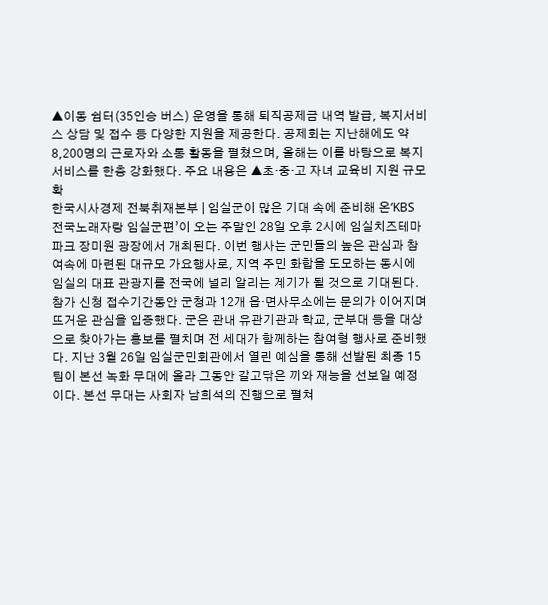▲이동 쉼터(35인승 버스) 운영을 통해 퇴직공제금 내역 발급, 복지서비스 상담 및 접수 등 다양한 지원을 제공한다. 공제회는 지난해에도 약 8,200명의 근로자와 소통 활동을 펼쳤으며, 올해는 이를 바탕으로 복지서비스를 한층 강화했다. 주요 내용은 ▲초·중·고 자녀 교육비 지원 규모 확
한국시사경제 전북취재본부 | 임실군이 많은 기대 속에 준비해 온‘KBS 전국노래자랑 임실군편’이 오는 주말인 28일 오후 2시에 임실치즈테마파크 장미원 광장에서 개최된다. 이번 행사는 군민들의 높은 관심과 참여속에 마련된 대규모 가요행사로, 지역 주민 화합을 도모하는 동시에 임실의 대표 관광지를 전국에 널리 알리는 계기가 될 것으로 기대된다. 참가 신청 접수기간동안 군청과 12개 읍‧면사무소에는 문의가 이어지며 뜨거운 관심을 입증했다. 군은 관내 유관기관과 학교, 군부대 등을 대상으로 찾아가는 홍보를 펼치며 전 세대가 함께하는 참여형 행사로 준비했다. 지난 3월 26일 임실군민회관에서 열린 예심을 통해 선발된 최종 15팀이 본선 녹화 무대에 올라 그동안 갈고닦은 끼와 재능을 선보일 예정이다. 본선 무대는 사회자 남희석의 진행으로 펼쳐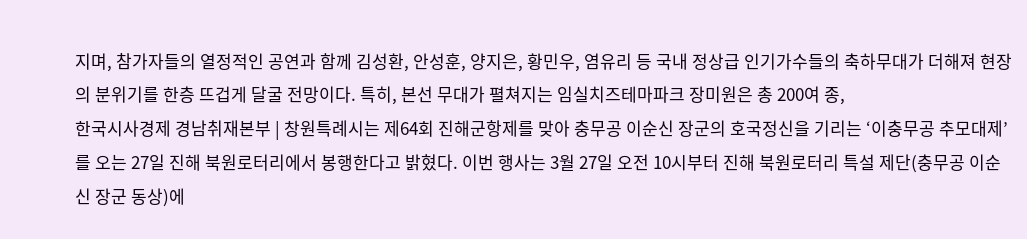지며, 참가자들의 열정적인 공연과 함께 김성환, 안성훈, 양지은, 황민우, 염유리 등 국내 정상급 인기가수들의 축하무대가 더해져 현장의 분위기를 한층 뜨겁게 달굴 전망이다. 특히, 본선 무대가 펼쳐지는 임실치즈테마파크 장미원은 총 200여 종,
한국시사경제 경남취재본부 | 창원특례시는 제64회 진해군항제를 맞아 충무공 이순신 장군의 호국정신을 기리는 ‘이충무공 추모대제’를 오는 27일 진해 북원로터리에서 봉행한다고 밝혔다. 이번 행사는 3월 27일 오전 10시부터 진해 북원로터리 특설 제단(충무공 이순신 장군 동상)에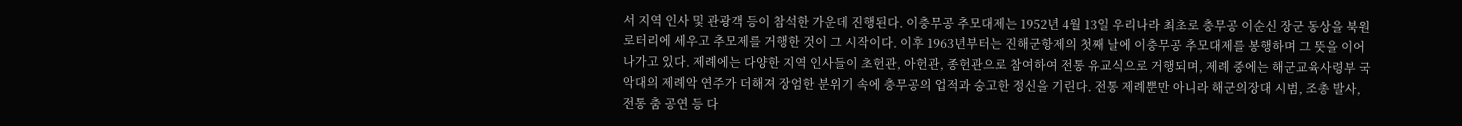서 지역 인사 및 관광객 등이 참석한 가운데 진행된다. 이충무공 추모대제는 1952년 4월 13일 우리나라 최초로 충무공 이순신 장군 동상을 북원로터리에 세우고 추모제를 거행한 것이 그 시작이다. 이후 1963년부터는 진해군항제의 첫째 날에 이충무공 추모대제를 봉행하며 그 뜻을 이어나가고 있다. 제례에는 다양한 지역 인사들이 초헌관, 아헌관, 종헌관으로 참여하여 전통 유교식으로 거행되며, 제례 중에는 해군교육사령부 국악대의 제례악 연주가 더해져 장엄한 분위기 속에 충무공의 업적과 숭고한 정신을 기린다. 전통 제례뿐만 아니라 해군의장대 시범, 조총 발사, 전통 춤 공연 등 다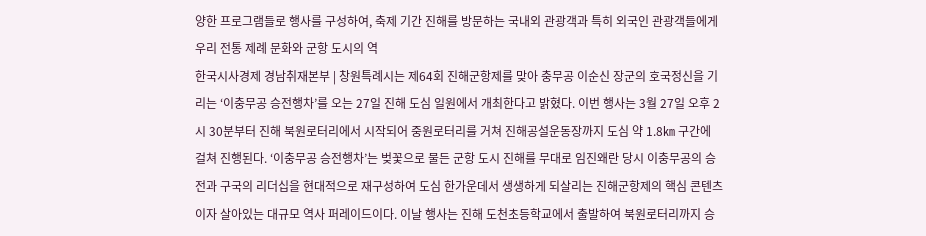양한 프로그램들로 행사를 구성하여, 축제 기간 진해를 방문하는 국내외 관광객과 특히 외국인 관광객들에게 우리 전통 제례 문화와 군항 도시의 역
한국시사경제 경남취재본부 | 창원특례시는 제64회 진해군항제를 맞아 충무공 이순신 장군의 호국정신을 기리는 ‘이충무공 승전행차’를 오는 27일 진해 도심 일원에서 개최한다고 밝혔다. 이번 행사는 3월 27일 오후 2시 30분부터 진해 북원로터리에서 시작되어 중원로터리를 거쳐 진해공설운동장까지 도심 약 1.8㎞ 구간에 걸쳐 진행된다. ‘이충무공 승전행차’는 벚꽃으로 물든 군항 도시 진해를 무대로 임진왜란 당시 이충무공의 승전과 구국의 리더십을 현대적으로 재구성하여 도심 한가운데서 생생하게 되살리는 진해군항제의 핵심 콘텐츠이자 살아있는 대규모 역사 퍼레이드이다. 이날 행사는 진해 도천초등학교에서 출발하여 북원로터리까지 승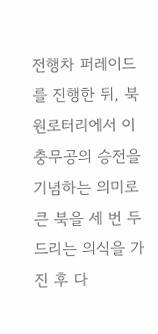전행차 퍼레이드를 진행한 뒤, 북원로터리에서 이충무공의 승전을 기념하는 의미로 큰 북을 세 번 두드리는 의식을 가진 후 다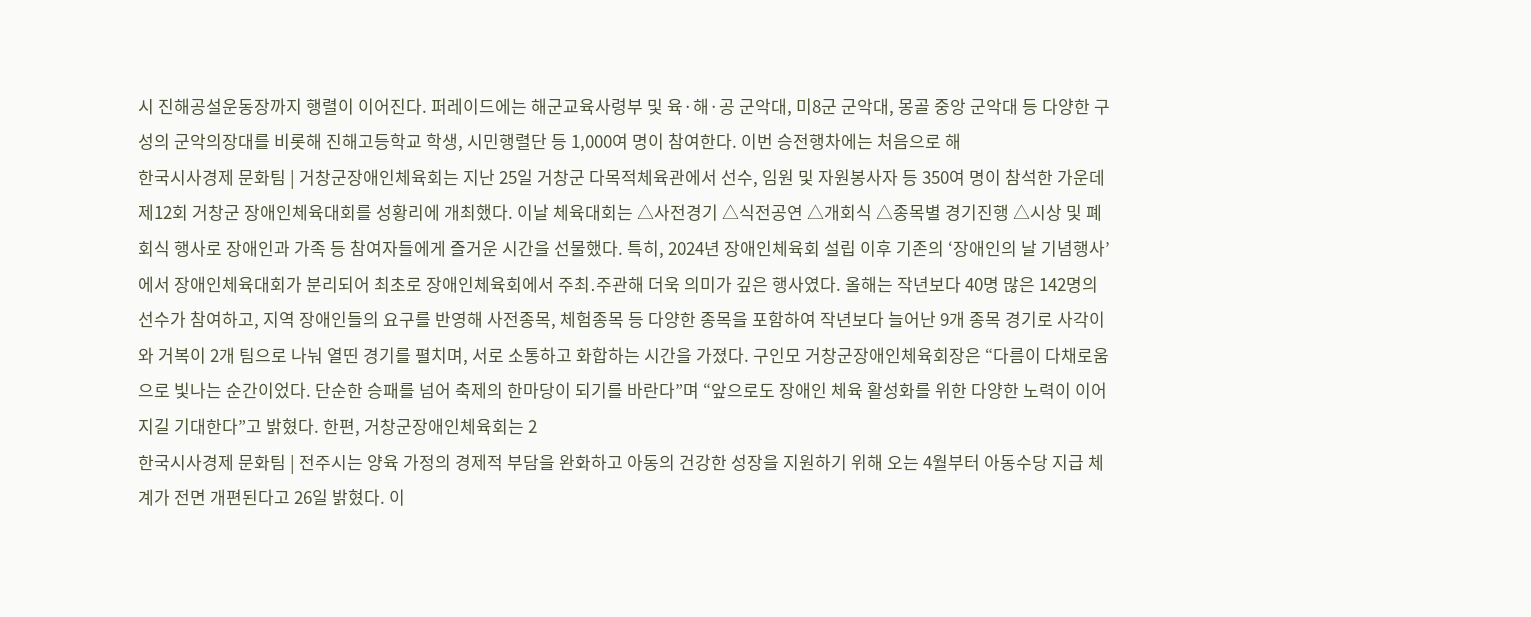시 진해공설운동장까지 행렬이 이어진다. 퍼레이드에는 해군교육사령부 및 육·해·공 군악대, 미8군 군악대, 몽골 중앙 군악대 등 다양한 구성의 군악의장대를 비롯해 진해고등학교 학생, 시민행렬단 등 1,000여 명이 참여한다. 이번 승전행차에는 처음으로 해
한국시사경제 문화팀 | 거창군장애인체육회는 지난 25일 거창군 다목적체육관에서 선수, 임원 및 자원봉사자 등 350여 명이 참석한 가운데 제12회 거창군 장애인체육대회를 성황리에 개최했다. 이날 체육대회는 △사전경기 △식전공연 △개회식 △종목별 경기진행 △시상 및 폐회식 행사로 장애인과 가족 등 참여자들에게 즐거운 시간을 선물했다. 특히, 2024년 장애인체육회 설립 이후 기존의 ‘장애인의 날 기념행사’에서 장애인체육대회가 분리되어 최초로 장애인체육회에서 주최․주관해 더욱 의미가 깊은 행사였다. 올해는 작년보다 40명 많은 142명의 선수가 참여하고, 지역 장애인들의 요구를 반영해 사전종목, 체험종목 등 다양한 종목을 포함하여 작년보다 늘어난 9개 종목 경기로 사각이와 거복이 2개 팀으로 나눠 열띤 경기를 펼치며, 서로 소통하고 화합하는 시간을 가졌다. 구인모 거창군장애인체육회장은 “다름이 다채로움으로 빛나는 순간이었다. 단순한 승패를 넘어 축제의 한마당이 되기를 바란다”며 “앞으로도 장애인 체육 활성화를 위한 다양한 노력이 이어지길 기대한다”고 밝혔다. 한편, 거창군장애인체육회는 2
한국시사경제 문화팀 | 전주시는 양육 가정의 경제적 부담을 완화하고 아동의 건강한 성장을 지원하기 위해 오는 4월부터 아동수당 지급 체계가 전면 개편된다고 26일 밝혔다. 이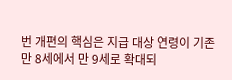번 개편의 핵심은 지급 대상 연령이 기존 만 8세에서 만 9세로 확대되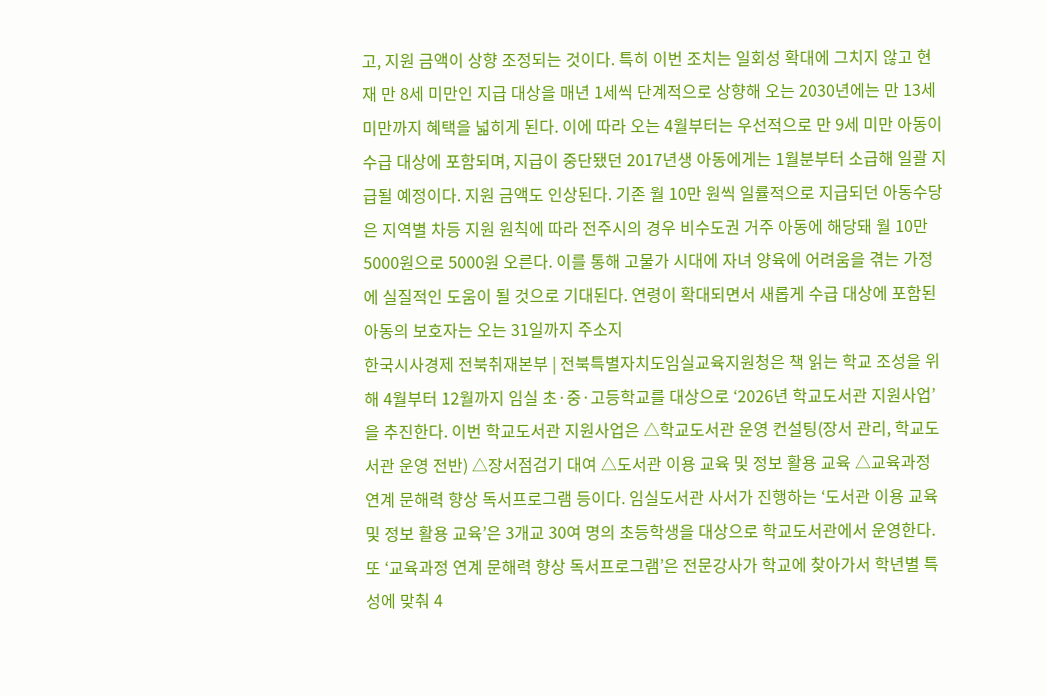고, 지원 금액이 상향 조정되는 것이다. 특히 이번 조치는 일회성 확대에 그치지 않고 현재 만 8세 미만인 지급 대상을 매년 1세씩 단계적으로 상향해 오는 2030년에는 만 13세 미만까지 혜택을 넓히게 된다. 이에 따라 오는 4월부터는 우선적으로 만 9세 미만 아동이 수급 대상에 포함되며, 지급이 중단됐던 2017년생 아동에게는 1월분부터 소급해 일괄 지급될 예정이다. 지원 금액도 인상된다. 기존 월 10만 원씩 일률적으로 지급되던 아동수당은 지역별 차등 지원 원칙에 따라 전주시의 경우 비수도권 거주 아동에 해당돼 월 10만5000원으로 5000원 오른다. 이를 통해 고물가 시대에 자녀 양육에 어려움을 겪는 가정에 실질적인 도움이 될 것으로 기대된다. 연령이 확대되면서 새롭게 수급 대상에 포함된 아동의 보호자는 오는 31일까지 주소지
한국시사경제 전북취재본부 | 전북특별자치도임실교육지원청은 책 읽는 학교 조성을 위해 4월부터 12월까지 임실 초·중·고등학교를 대상으로 ‘2026년 학교도서관 지원사업’을 추진한다. 이번 학교도서관 지원사업은 △학교도서관 운영 컨설팅(장서 관리, 학교도서관 운영 전반) △장서점검기 대여 △도서관 이용 교육 및 정보 활용 교육 △교육과정 연계 문해력 향상 독서프로그램 등이다. 임실도서관 사서가 진행하는 ‘도서관 이용 교육 및 정보 활용 교육’은 3개교 30여 명의 초등학생을 대상으로 학교도서관에서 운영한다. 또 ‘교육과정 연계 문해력 향상 독서프로그램’은 전문강사가 학교에 찾아가서 학년별 특성에 맞춰 4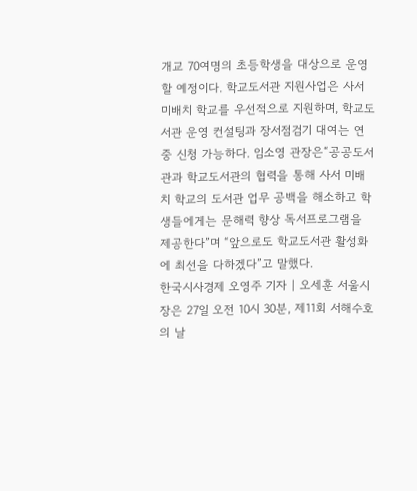개교 70여명의 초등학생을 대상으로 운영할 예정이다. 학교도서관 지원사업은 사서 미배치 학교를 우선적으로 지원하며, 학교도서관 운영 컨설팅과 장서점검기 대여는 연중 신청 가능하다. 임소영 관장은“공공도서관과 학교도서관의 협력을 통해 사서 미배치 학교의 도서관 업무 공백을 해소하고 학생들에게는 문해력 향상 독서프로그램을 제공한다”며 “앞으로도 학교도서관 활성화에 최선을 다하겠다”고 말했다.
한국시사경제 오영주 기자 | 오세훈 서울시장은 27일 오전 10시 30분, 제11회 서해수호의 날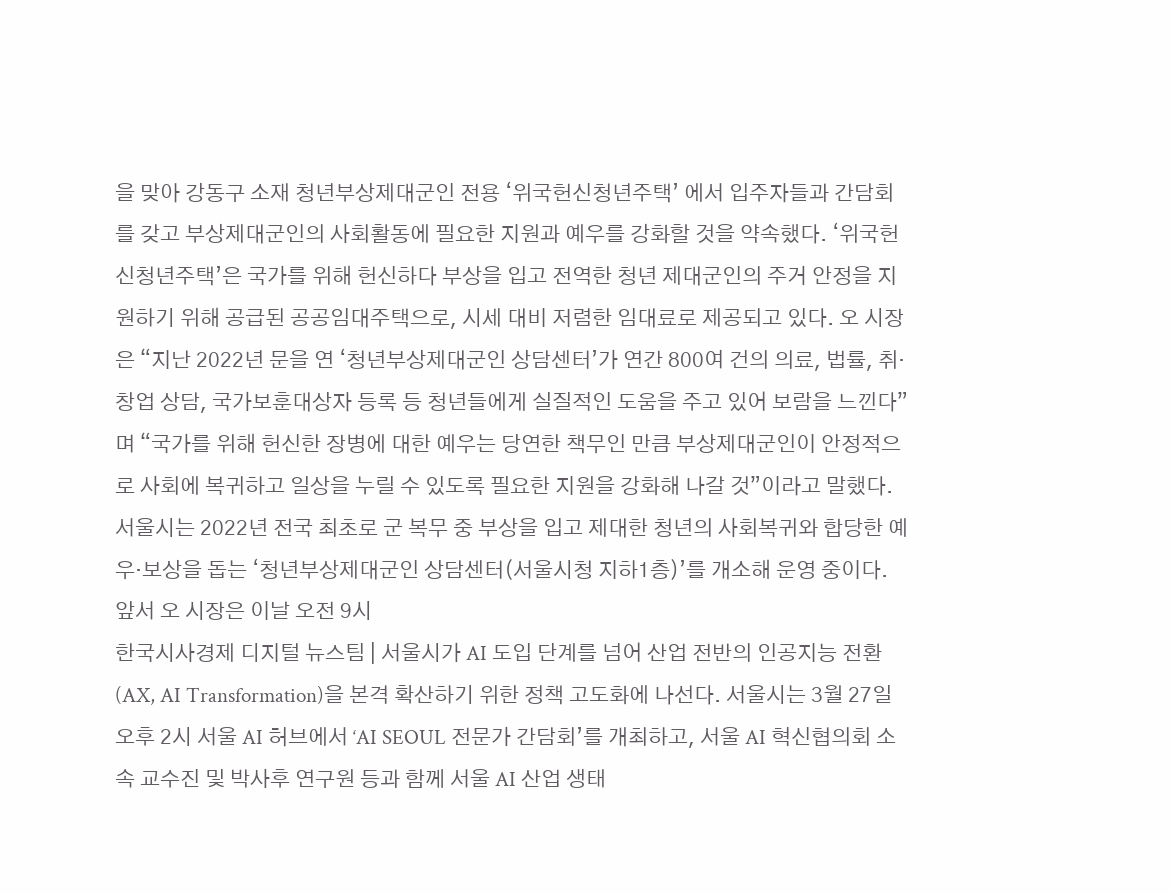을 맞아 강동구 소재 청년부상제대군인 전용 ‘위국헌신청년주택’ 에서 입주자들과 간담회를 갖고 부상제대군인의 사회활동에 필요한 지원과 예우를 강화할 것을 약속했다. ‘위국헌신청년주택’은 국가를 위해 헌신하다 부상을 입고 전역한 청년 제대군인의 주거 안정을 지원하기 위해 공급된 공공임대주택으로, 시세 대비 저렴한 임대료로 제공되고 있다. 오 시장은 “지난 2022년 문을 연 ‘청년부상제대군인 상담센터’가 연간 800여 건의 의료, 법률, 취·창업 상담, 국가보훈대상자 등록 등 청년들에게 실질적인 도움을 주고 있어 보람을 느낀다”며 “국가를 위해 헌신한 장병에 대한 예우는 당연한 책무인 만큼 부상제대군인이 안정적으로 사회에 복귀하고 일상을 누릴 수 있도록 필요한 지원을 강화해 나갈 것”이라고 말했다. 서울시는 2022년 전국 최초로 군 복무 중 부상을 입고 제대한 청년의 사회복귀와 합당한 예우‧보상을 돕는 ‘청년부상제대군인 상담센터(서울시청 지하1층)’를 개소해 운영 중이다. 앞서 오 시장은 이날 오전 9시
한국시사경제 디지털 뉴스팀 | 서울시가 AI 도입 단계를 넘어 산업 전반의 인공지능 전환(AX, AI Transformation)을 본격 확산하기 위한 정책 고도화에 나선다. 서울시는 3월 27일 오후 2시 서울 AI 허브에서 ‘AI SEOUL 전문가 간담회’를 개최하고, 서울 AI 혁신협의회 소속 교수진 및 박사후 연구원 등과 함께 서울 AI 산업 생태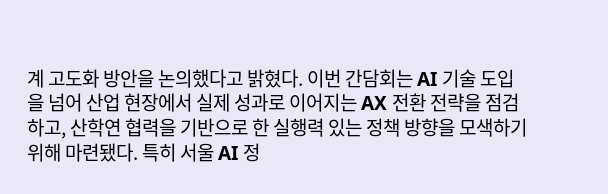계 고도화 방안을 논의했다고 밝혔다. 이번 간담회는 AI 기술 도입을 넘어 산업 현장에서 실제 성과로 이어지는 AX 전환 전략을 점검하고, 산학연 협력을 기반으로 한 실행력 있는 정책 방향을 모색하기 위해 마련됐다. 특히 서울 AI 정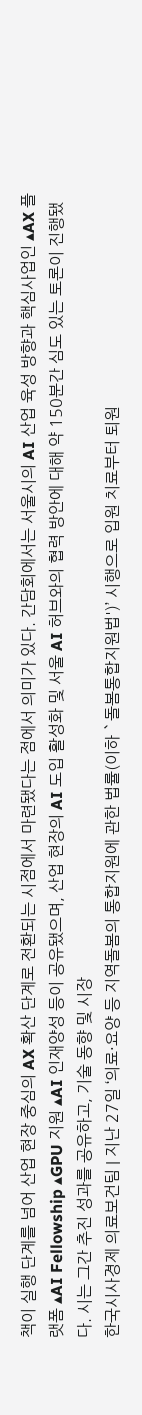책이 실행 단계를 넘어 산업 현장 중심의 AX 확산 단계로 전환되는 시점에서 마련됐다는 점에서 의미가 있다. 간담회에서는 서울시의 AI 산업 육성 방향과 핵심사업인 ▴AX 플랫폼 ▴AI Fellowship ▴GPU 지원 ▴AI 인재양성 등이 공유됐으며, 산업 현장의 AI 도입 활성화 및 서울 AI 허브와의 협력 방안에 대해 약 150분간 심도 있는 토론이 진행됐다. 시는 그간 추진 성과를 공유하고, 기술 동향 및 시장
한국시사경제 의료보건팀 | 지난 27일 ‘의료·요양 등 지역돌봄의 통합지원에 관한 법률(이하 `돌봄통합지원법')’ 시행으로 입원 치료부터 퇴원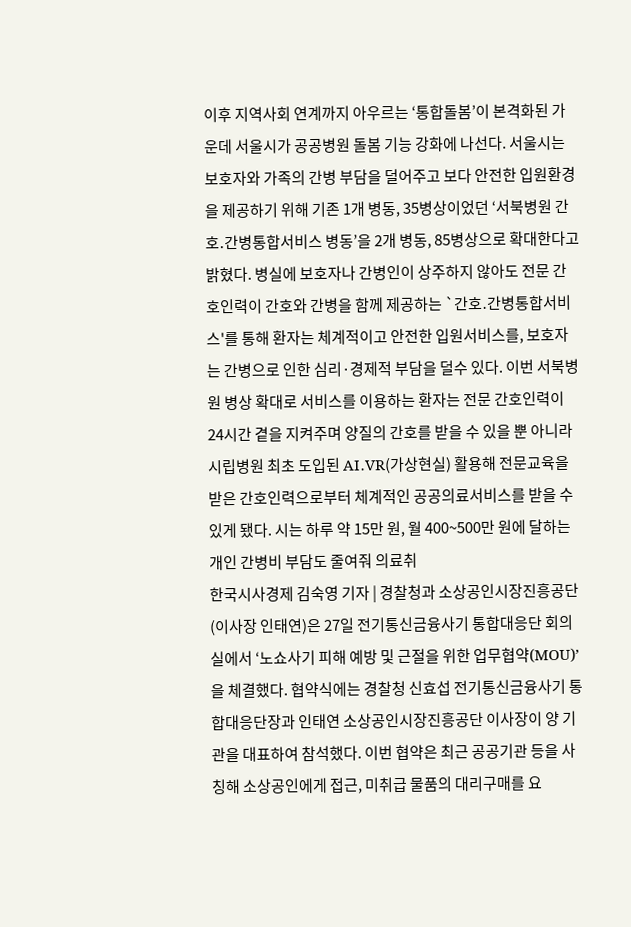이후 지역사회 연계까지 아우르는 ‘통합돌봄’이 본격화된 가운데 서울시가 공공병원 돌봄 기능 강화에 나선다. 서울시는 보호자와 가족의 간병 부담을 덜어주고 보다 안전한 입원환경을 제공하기 위해 기존 1개 병동, 35병상이었던 ‘서북병원 간호․간병통합서비스 병동’을 2개 병동, 85병상으로 확대한다고 밝혔다. 병실에 보호자나 간병인이 상주하지 않아도 전문 간호인력이 간호와 간병을 함께 제공하는 `간호․간병통합서비스'를 통해 환자는 체계적이고 안전한 입원서비스를, 보호자는 간병으로 인한 심리·경제적 부담을 덜수 있다. 이번 서북병원 병상 확대로 서비스를 이용하는 환자는 전문 간호인력이 24시간 곁을 지켜주며 양질의 간호를 받을 수 있을 뿐 아니라 시립병원 최초 도입된 AI․VR(가상현실) 활용해 전문교육을 받은 간호인력으로부터 체계적인 공공의료서비스를 받을 수 있게 됐다. 시는 하루 약 15만 원, 월 400~500만 원에 달하는 개인 간병비 부담도 줄여줘 의료취
한국시사경제 김숙영 기자 | 경찰청과 소상공인시장진흥공단(이사장 인태연)은 27일 전기통신금융사기 통합대응단 회의실에서 ‘노쇼사기 피해 예방 및 근절을 위한 업무협약(MOU)’을 체결했다. 협약식에는 경찰청 신효섭 전기통신금융사기 통합대응단장과 인태연 소상공인시장진흥공단 이사장이 양 기관을 대표하여 참석했다. 이번 협약은 최근 공공기관 등을 사칭해 소상공인에게 접근, 미취급 물품의 대리구매를 요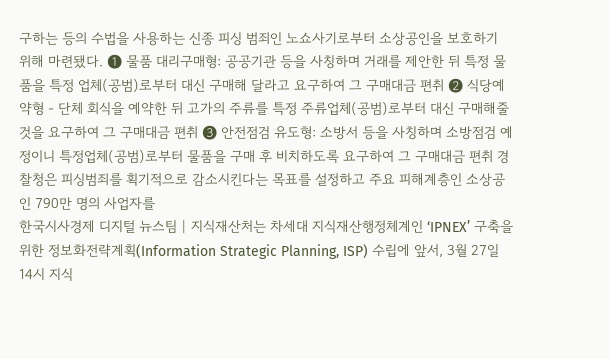구하는 등의 수법을 사용하는 신종 피싱 범죄인 노쇼사기로부터 소상공인을 보호하기 위해 마련됐다. ❶ 물품 대리구매형: 공공기관 등을 사칭하며 거래를 제안한 뒤 특정 물품을 특정 업체(공범)로부터 대신 구매해 달라고 요구하여 그 구매대금 편취 ❷ 식당예약형 - 단체 회식을 예약한 뒤 고가의 주류를 특정 주류업체(공범)로부터 대신 구매해줄 것을 요구하여 그 구매대금 편취 ❸ 안전점검 유도형: 소방서 등을 사칭하며 소방점검 예정이니 특정업체(공범)로부터 물품을 구매 후 비치하도록 요구하여 그 구매대금 편취 경찰청은 피싱범죄를 획기적으로 감소시킨다는 목표를 설정하고 주요 피해계층인 소상공인 790만 명의 사업자를
한국시사경제 디지털 뉴스팀 | 지식재산처는 차세대 지식재산행정체계인 ‘IPNEX’ 구축을 위한 정보화전략계획(Information Strategic Planning, ISP) 수립에 앞서, 3월 27일 14시 지식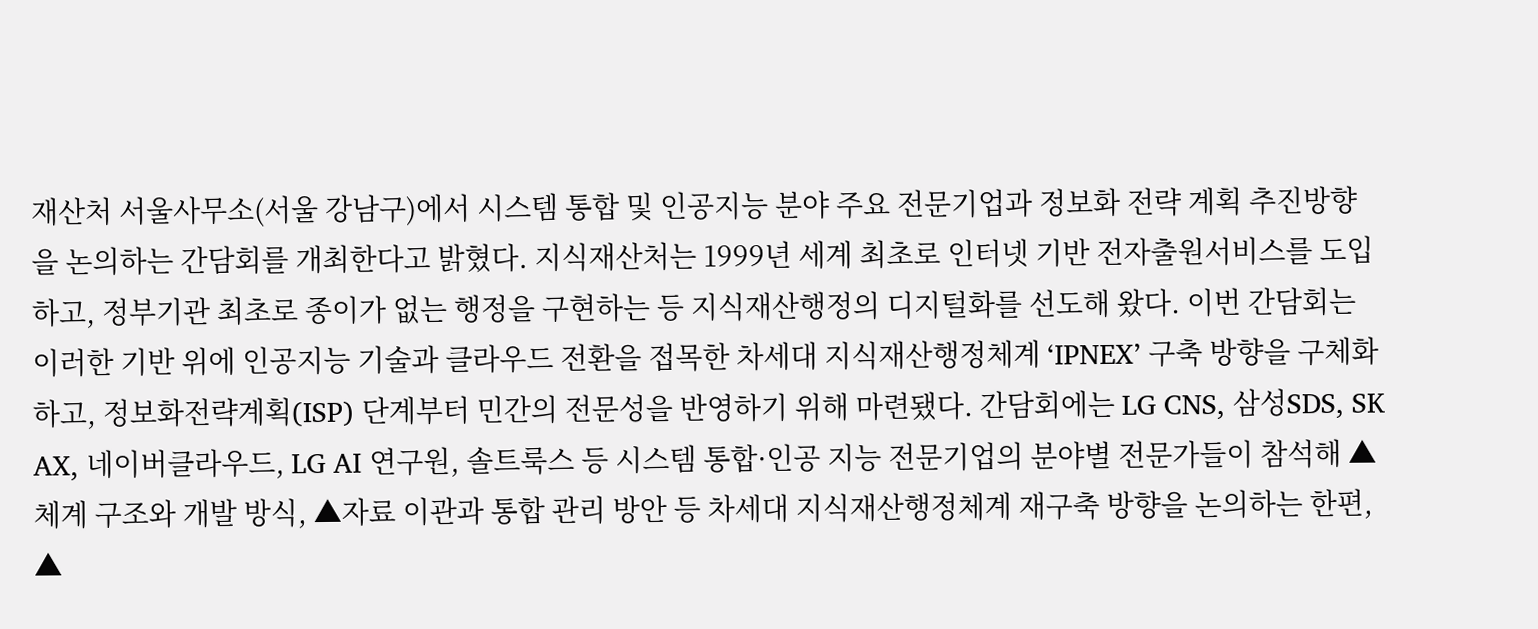재산처 서울사무소(서울 강남구)에서 시스템 통합 및 인공지능 분야 주요 전문기업과 정보화 전략 계획 추진방향을 논의하는 간담회를 개최한다고 밝혔다. 지식재산처는 1999년 세계 최초로 인터넷 기반 전자출원서비스를 도입하고, 정부기관 최초로 종이가 없는 행정을 구현하는 등 지식재산행정의 디지털화를 선도해 왔다. 이번 간담회는 이러한 기반 위에 인공지능 기술과 클라우드 전환을 접목한 차세대 지식재산행정체계 ‘IPNEX’ 구축 방향을 구체화하고, 정보화전략계획(ISP) 단계부터 민간의 전문성을 반영하기 위해 마련됐다. 간담회에는 LG CNS, 삼성SDS, SK AX, 네이버클라우드, LG AI 연구원, 솔트룩스 등 시스템 통합·인공 지능 전문기업의 분야별 전문가들이 참석해 ▲체계 구조와 개발 방식, ▲자료 이관과 통합 관리 방안 등 차세대 지식재산행정체계 재구축 방향을 논의하는 한편, ▲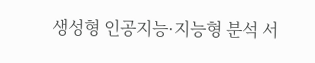생성형 인공지능·지능형 분석 서